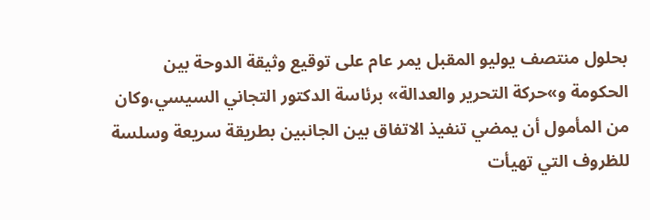بحلول منتصف يوليو المقبل يمر عام على توقيع وثيقة الدوحة بين الحكومة و»حركة التحرير والعدالة» برئاسة الدكتور التجاني السيسي،وكان من المأمول أن يمضي تنفيذ الاتفاق بين الجانبين بطريقة سريعة وسلسة للظروف التي تهيأت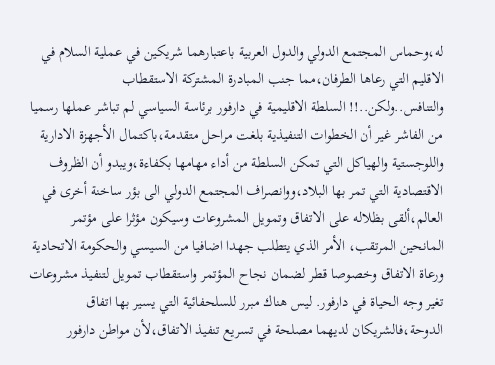له،وحماس المجتمع الدولي والدول العربية باعتبارهما شريكين في عملية السلام في الاقليم التي رعاها الطرفان،مما جنب المبادرة المشتركة الاستقطاب والتنافس..ولكن..!! السلطة الاقليمية في دارفور برئاسة السياسي لم تباشر عملها رسميا من الفاشر غير أن الخطوات التنفيذية بلغت مراحل متقدمة،باكتمال الأجهزة الادارية واللوجستية والهياكل التي تمكن السلطة من أداء مهامها بكفاءة،ويبدو أن الظروف الاقتصادية التي تمر بها البلاد،ووانصراف المجتمع الدولي الى بؤر ساخنة أخرى في العالم،ألقى بظلاله على الاتفاق وتمويل المشروعات وسيكون مؤثرا على مؤتمر المانحين المرتقب، الأمر الذي يتطلب جهدا اضافيا من السيسي والحكومة الاتحادية ورعاة الاتفاق وخصوصا قطر لضمان نجاح المؤتمر واستقطاب تمويل لتنفيذ مشروعات تغير وجه الحياة في دارفور. ليس هناك مبرر للسلحفائية التي يسير بها اتفاق الدوحة،فالشريكان لديهما مصلحة في تسريع تنفيذ الاتفاق،لأن مواطن دارفور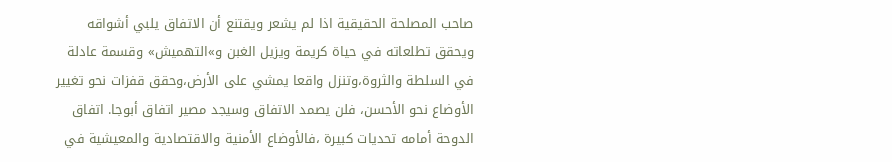صاحب المصلحة الحقيقية اذا لم يشعر ويقتنع أن الاتفاق يلبي أشواقه ويحقق تطلعاته في حياة كريمة ويزيل الغبن و»التهميش» وقسمة عادلة في السلطة والثروة،وتنزل واقعا يمشي على الأرض،وحقق قفزات نحو تغيير الأوضاع نحو الأحسن، فلن يصمد الاتفاق وسيجد مصير اتفاق أبوجا. اتفاق الدوحة أمامه تحديات كبيرة ،فالأوضاع الأمنية والاقتصادية والمعيشية في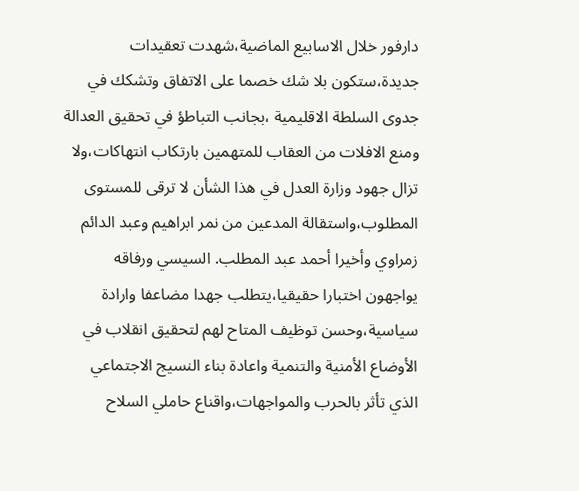دارفور خلال الاسابيع الماضية،شهدت تعقيدات جديدة،ستكون بلا شك خصما على الاتفاق وتشكك في جدوى السلطة الاقليمية ،بجانب التباطؤ في تحقيق العدالة ومنع الافلات من العقاب للمتهمين بارتكاب انتهاكات،ولا تزال جهود وزارة العدل في هذا الشأن لا ترقى للمستوى المطلوب،واستقالة المدعين من نمر ابراهيم وعبد الدائم زمراوي وأخيرا أحمد عبد المطلب. السيسي ورفاقه يواجهون اختبارا حقيقيا،يتطلب جهدا مضاعفا وارادة سياسية،وحسن توظيف المتاح لهم لتحقيق انقلاب في الأوضاع الأمنية والتنمية واعادة بناء النسيج الاجتماعي الذي تأثر بالحرب والمواجهات،واقناع حاملي السلاح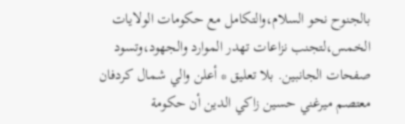بالجنوح نحو السلام،والتكامل مع حكومات الولايات الخمس،لتجنب نزاعات تهدر الموارد والجهود،وتسود صفحات الجانبين. بلا تعليق * أعلن والي شمال كردفان معتصم ميرغني حسين زاكي الدين أن حكومة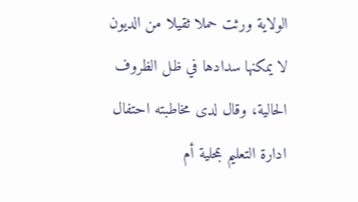الولاية ورثت حملا ثقيلا من الديون لا يمكنها سدادها في ظل الظروف الحالية، وقال لدى مخاطبته احتفال ادارة التعليم بمحلية أم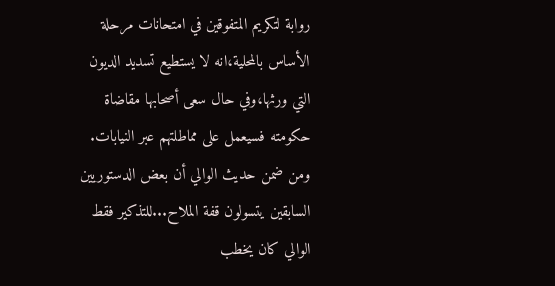روابة لتكريم المتفوقين في امتحانات مرحلة الأساس بالمحلية،انه لا يستطيع تسديد الديون التي ورثها،وفي حال سعى أصحابها مقاضاة حكومته فسيعمل على مماطلتهم عبر النيابات. ومن ضمن حديث الوالي أن بعض الدستوريين السابقين يتسولون قفة الملاح...للتذكير فقط الوالي كان يخطب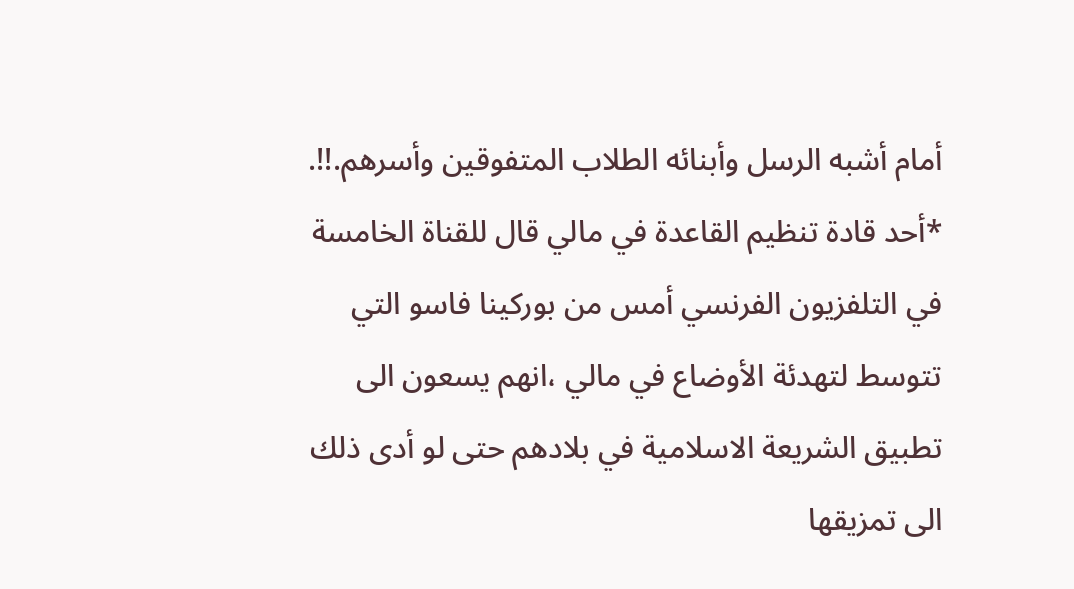أمام أشبه الرسل وأبنائه الطلاب المتفوقين وأسرهم.!!. *أحد قادة تنظيم القاعدة في مالي قال للقناة الخامسة في التلفزيون الفرنسي أمس من بوركينا فاسو التي تتوسط لتهدئة الأوضاع في مالي ،انهم يسعون الى تطبيق الشريعة الاسلامية في بلادهم حتى لو أدى ذلك الى تمزيقها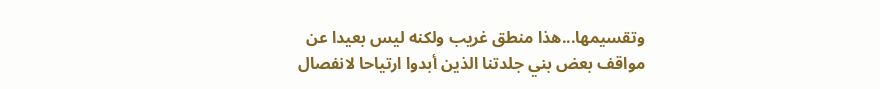وتقسيمها...هذا منطق غريب ولكنه ليس بعيدا عن مواقف بعض بني جلدتنا الذين أبدوا ارتياحا لانفصال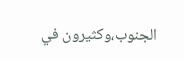الجنوب،وكثيرون في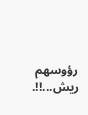رؤوسهم ريش...!!.